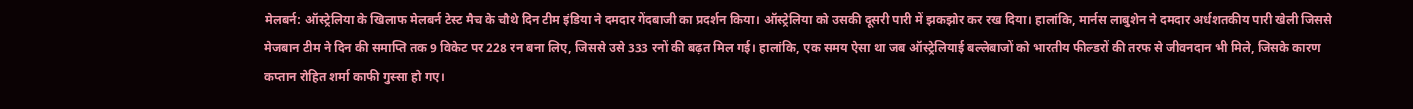मेलबर्न: ऑस्ट्रेलिया के खिलाफ मेलबर्न टेस्ट मैच के चौथे दिन टीम इंडिया ने दमदार गेंदबाजी का प्रदर्शन किया। ऑस्ट्रेलिया को उसकी दूसरी पारी में झकझोर कर रख दिया। हालांकि, मार्नस लाबुशेन ने दमदार अर्धशतकीय पारी खेली जिससे मेजबान टीम ने दिन की समाप्ति तक 9 विकेट पर 228 रन बना लिए, जिससे उसे 333 रनों की बढ़त मिल गई। हालांकि, एक समय ऐसा था जब ऑस्ट्रेलियाई बल्लेबाजों को भारतीय फील्डरों की तरफ से जीवनदान भी मिले, जिसके कारण कप्तान रोहित शर्मा काफी गुस्सा हो गए।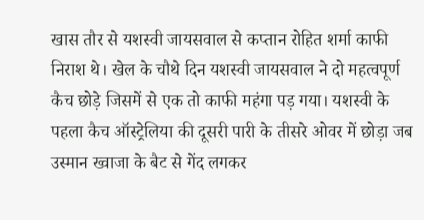खास तौर से यशस्वी जायसवाल से कप्तान रोहित शर्मा काफी निराश थे। खेल के चौथे दिन यशस्वी जायसवाल ने दो महत्वपूर्ण कैच छोड़े जिसमें से एक तो काफी महंगा पड़ गया। यशस्वी के पहला कैच ऑस्ट्रेलिया की दूसरी पारी के तीसरे ओवर में छोड़ा जब उस्मान ख्वाजा के बैट से गेंद लगकर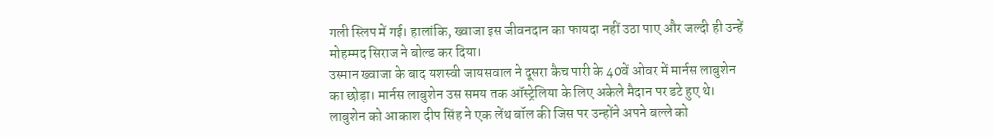गली स्लिप में गई। हालांकि, ख्वाजा इस जीवनदान का फायदा नहीं उठा पाए और जल्दी ही उन्हें मोहम्मद सिराज ने बोल्ड कर दिया।
उस्मान ख्वाजा के बाद यशस्वी जायसवाल ने दूसरा कैच पारी के 40वें ओवर में मार्नस लाबुशेन का छोड़ा। मार्नस लाबुशेन उस समय तक ऑस्ट्रेलिया के लिए अकेले मैदान पर डटे हुए थे। लाबुशेन को आकाश दीप सिंह ने एक लेंथ बॉल की जिस पर उन्होंने अपने बल्ले को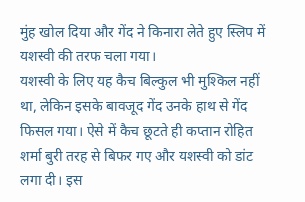मुंह खोल दिया और गेंद ने किनारा लेते हुए स्लिप में यशस्वी की तरफ चला गया।
यशस्वी के लिए यह कैच बिल्कुल भी मुश्किल नहीं था, लेकिन इसके बावजूद गेंद उनके हाथ से गेंद फिसल गया। ऐसे में कैच छूटते ही कप्तान रोहित शर्मा बुरी तरह से बिफर गए और यशस्वी को डांट लगा दी। इस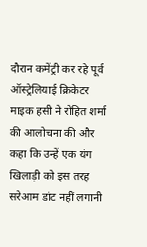दौरान कमेंट्री कर रहे पूर्व ऑस्ट्रेलियाई क्रिकेटर माइक हसी ने रोहित शर्मा की आलोचना की और कहा कि उन्हें एक यंग खिलाड़ी को इस तरह सरेआम डांट नहीं लगानी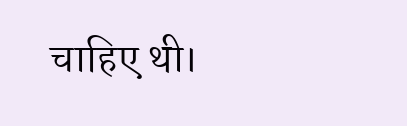चाहिए थी।